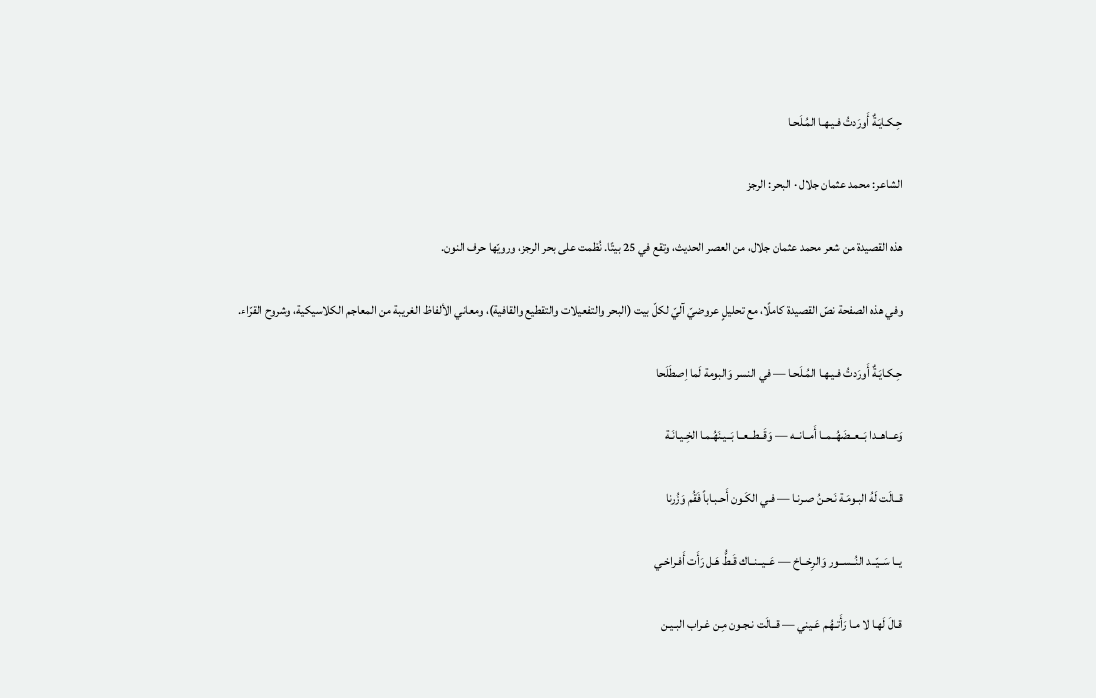حِـكـايَـةٌ أَورَدتُ فـيـهـا المُـلَحـا

الشاعر: محمد عثمان جلال · البحر: الرجز

هذه القصيدة من شعر محمد عثمان جلال، من العصر الحديث، وتقع في 25 بيتًا. نُظمت على بحر الرجز، ورويّها حرف النون.

وفي هذه الصفحة نصّ القصيدة كاملًا، مع تحليلٍ عروضيّ آليّ لكلّ بيت (البحر والتفعيلات والتقطيع والقافية)، ومعاني الألفاظ الغريبة من المعاجم الكلاسيكية، وشروح القرّاء.

حِـكـايَـةٌ أَورَدتُ فـيـهـا المُـلَحـا — في النسر وَالبومة لَما اِصطَلَحا

وَعــاهــدا بَــعــضَهُــمــا أَمــانــه — وَقَــطــعــا بَــيـنَهُـمـا الخِـيـانَـة

قــالَت لَهُ البـومَـة نَـحـنُ صـرنـا — فـي الكَـون أَحـبـاباً فَقُم وَزُرنا

يــا سَــيّــد النُــســور وَالرِخــاخ — عَــيــنــاك قَـطُّ هَـل رَأَت أَفـراخـي

قـالَ لَهـا لا مـا رَأَتـهُـم عَـيني — قــالَت نـجـون مِـن غـراب البـيـن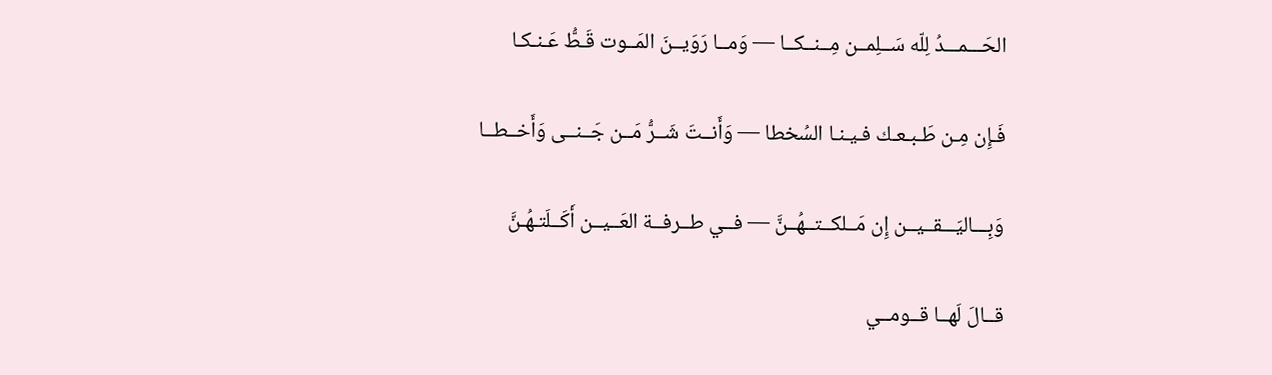الحَـــمـــدُ لِلّه سَــلِمــن مِــنــكــا — وَمــا رَوَيــنَ المَــوت قَـطُّ عَـنـكـا

فَـإِن مِـن طَـبـعـك فـيـنـا السُخطا — وَأَنــتَ شَــرُّ مَــن جَــنــى وَأَخــطــا

وَبِـــاليَـــقــيــن إِن مَــلكــتــهُــنَّ — فــي طــرفــة العَــيــن أَكَــلَتـهُـنَّ

قــالَ لَهــا قــومــي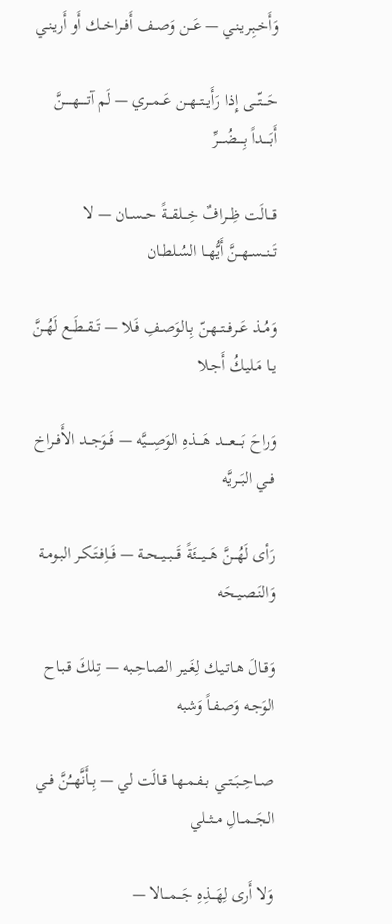وَأَخـبِـريـنـي — عَــن وَصــف أَفــراخــك أَو أَريـنـي

حَـــتّـــى إِذا رَأَيــتــهــن عَــمــري — لَم آتـــــهـــــنَّ أَبَــــداً بِــــضُــــرِّ

قـــالَت ظِـــرافٌ خِـــلقـــةً حــســان — لا تَــنــســهــنَّ أَيُّهــا السُـلطـان

وَمُــذ عَــرفــتــهـنّ بِـالوَصـفِ فَـلا — تَــقــطَــع لَهُــنَّ يـا مَـليـكُ أَجـلا

وَراحَ بَــــعــــد هَــــذهِ الوَصِــــيَّه — فَــوَجــد الأَفــراخ فــي البَــريَّه

رَأى لَهُـــنَّ هَـــيـــئَةً قَـــبــيــحــة — فَــاِفـتَـكـر البـومـة وَالنَـصـيـحَه

وَقـالَ هـاتـيـك لِغَـيـر الصـاحِـبه — تِـلكَ قـبـاح الوَجـه وَصـفـاً وَشبه

صــاحِــبَــتــي بــفـمـهـا قـالَت لي — بِــأَنَّهــُنَّ فــي الجَــمــالِ مــثــلي

وَلا أَرى لِهَـــذِهِ جَـــمـــالا —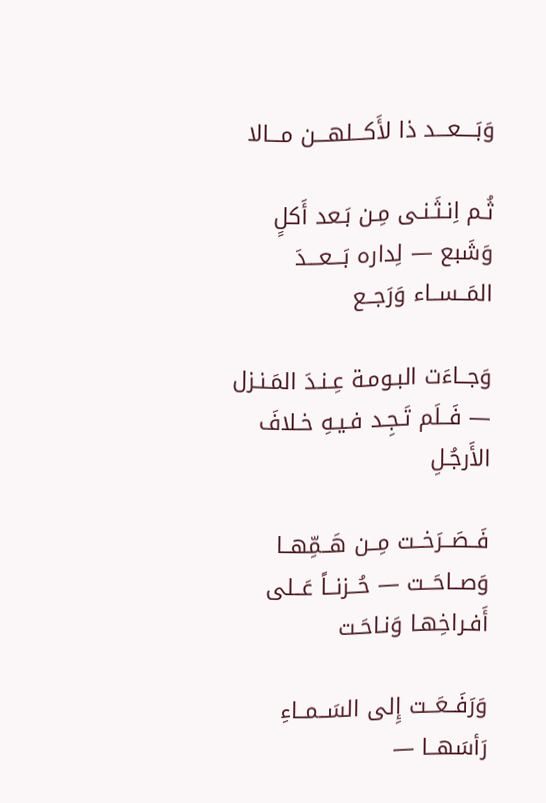وَبَــــعـــد ذا لأَكـــلهـــن مـــالا

ثُـم اِنـثَـنـى مِـن بَـعد أَكلٍ وَشَبع — لِداره بَـــعـــدَ المَــســاء وَرَجــع

وَجــاءَت البـومـة عِـنـدَ المَـنـزل — فَــلَم تَـجِـد فـيـهِ خـلافَ الأَرجُـلِ

فَــصَــرَخــت مِــن هَــمِّهــا وَصــاحَــت — حُــزنــاً عَــلى أَفـراخِهـا وَنـاحَـت

وَرَفَــعَــت إِلى السَــمــاءِ رَأسَهــا —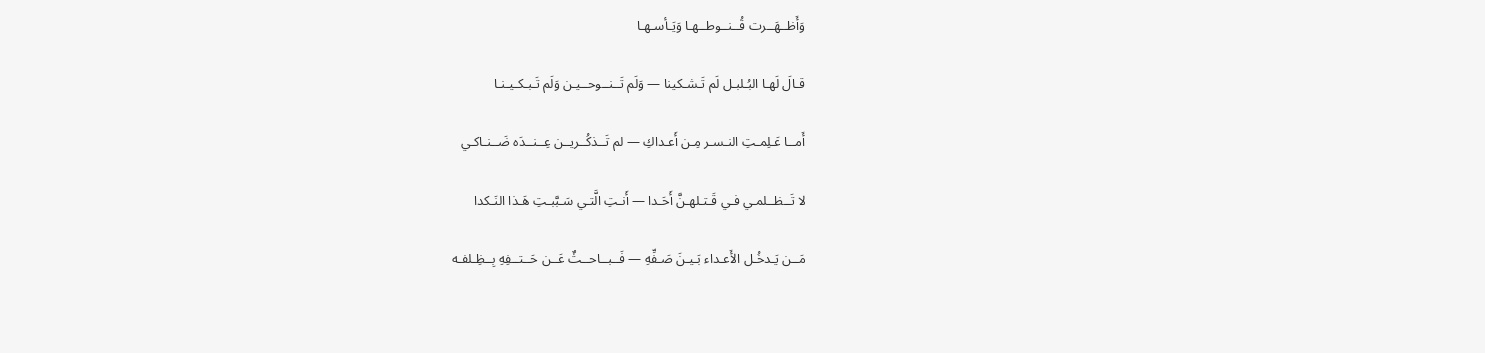وَأَظــهَــرت قُــنــوطــهـا وَيَـأسـهـا

قـالَ لَهـا البُـلبـل لَم تَـشـكينا — وَلَم تَــنــوحــيـن وَلَم تَـبـكـيـنـا

أَمــا عَـلِمـتِ النـسـر مِـن أَعـداكِ — لم تَــذكُــريــن عِــنــدَه ضَــنـاكـي

لا تَــظــلمـي فـي قَـتـلهـنَّ أَحَـدا — أَنـتِ الَّتـي سَـبَّبـتِ هَـذا النَـكدا

مَــن يَـدخُـل الأَعـداء بَـيـنَ صَـفِّهِ — فَــبــاحــثٌ عَــن حَــتــفِهِ بِــظِـلفـه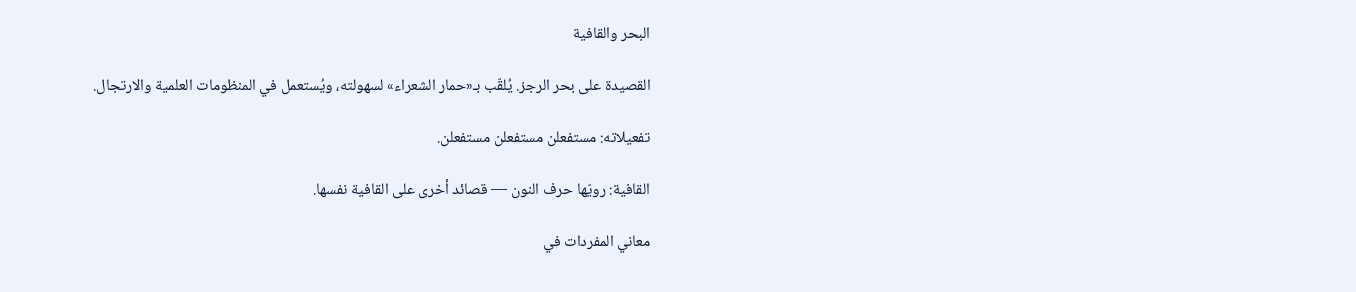البحر والقافية

القصيدة على بحر الرجز. يُلقّب بـ«حمار الشعراء» لسهولته، ويُستعمل في المنظومات العلمية والارتجال.

تفعيلاته: مستفعلن مستفعلن مستفعلن.

القافية: رويّها حرف النون — قصائد أخرى على القافية نفسها.

معاني المفردات في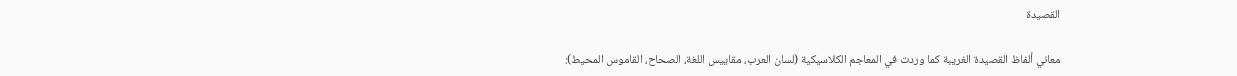القصيدة

معاني ألفاظ القصيدة الغريبة كما وردت في المعاجم الكلاسيكية (لسان العرب، مقاييس اللغة، الصحاح، القاموس المحيط):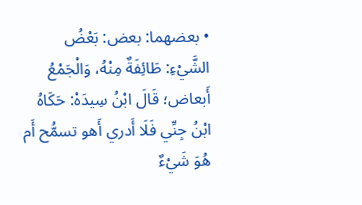• بعضهما: بعض: بَعْضُ الشَّيْءِ: طَائِفَةٌ مِنْهُ، وَالْجَمْعُ أَبعاض؛ قَالَ ابْنُ سِيدَهْ: حَكَاهُ ابْنُ جِنِّي فَلَا أَدري أَهو تسمُّح أَم هُوَ شَيْءٌ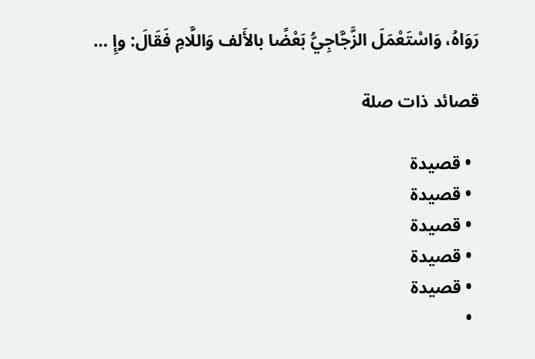رَوَاهُ، وَاسْتَعْمَلَ الزَّجَّاجِيُّ بَعْضًا بالأَلف وَاللَّامِ فَقَالَ: وإِ …

قصائد ذات صلة

  • قصيدة
  • قصيدة
  • قصيدة
  • قصيدة
  • قصيدة
  •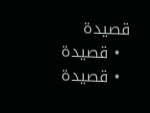قصيدة
  • قصيدة
  • قصيدة